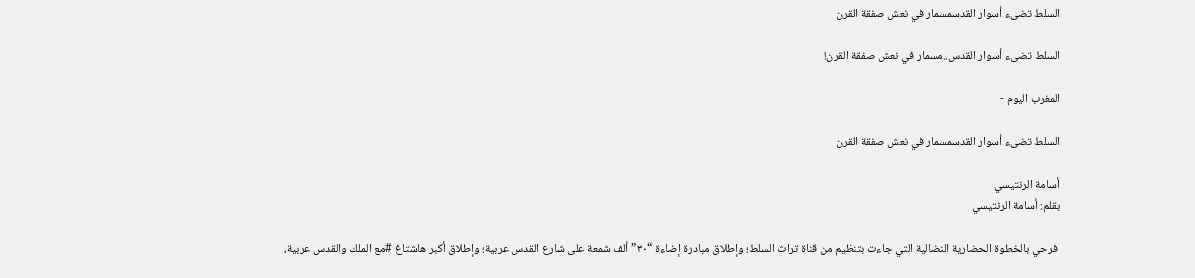السلط تضىء أسوار القدسمسمار في نعش صفقة القرن

السلط تضىء أسوار القدس..مسمار في نعش صفقة القرن!

المغرب اليوم -

السلط تضىء أسوار القدسمسمار في نعش صفقة القرن

أسامة الرنتيسي
بقلم: أسامة الرنتيسي

 فرحي بالخطوة الحضارية النضالية التي جاءت بتنظيم من قناة تراث السلط؛ وإطلاق مبادرة إضاءة “٣٠” ألف شمعة على شارع القدس عربية؛ وإطلاق أكبر هاشتاغ #مع الملك والقدس عربية،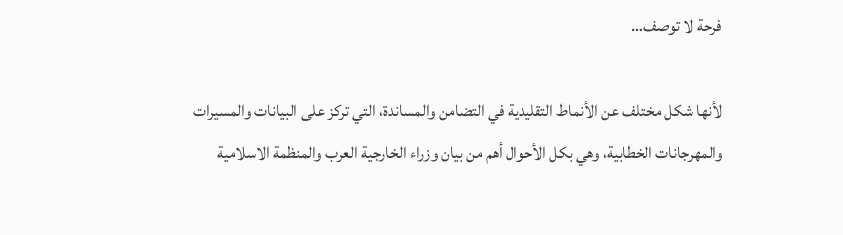فرحة لا توصف…

لأنها شكل مختلف عن الأنماط التقليدية في التضامن والمساندة، التي تركز على البيانات والمسيرات والمهرجانات الخطابية، وهي بكل الأحوال أهم من بيان وزراء الخارجية العرب والمنظمة الاسلامية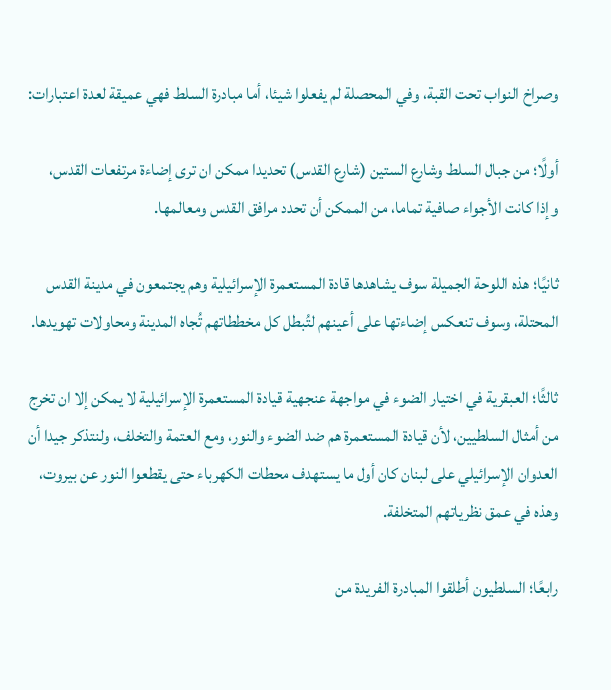وصراخ النواب تحت القبة، وفي المحصلة لم يفعلوا شيئا، أما مبادرة السلط فهي عميقة لعدة اعتبارات:

أولًا؛ من جبال السلط وشارع الستين (شارع القدس) تحديدا ممكن ان ترى إضاءة مرتفعات القدس، وإذا كانت الأجواء صافية تماما، من الممكن أن تحدد مرافق القدس ومعالمها.

ثانيًا؛ هذه اللوحة الجميلة سوف يشاهدها قادة المستعمرة الإسرائيلية وهم يجتمعون في مدينة القدس المحتلة، وسوف تنعكس إضاءتها على أعينهم لتُبطل كل مخططاتهم تُجاه المدينة ومحاولات تهويدها.

ثالثًا؛ العبقرية في اختيار الضوء في مواجهة عنجهية قيادة المستعمرة الإسرائيلية لا يمكن إلا ان تخرج من أمثال السلطيين، لأن قيادة المستعمرة هم ضد الضوء والنور، ومع العتمة والتخلف، ولنتذكر جيدا أن العدوان الإسرائيلي على لبنان كان أول ما يستهدف محطات الكهرباء حتى يقطعوا النور عن بيروت، وهذه في عمق نظرياتهم المتخلفة.

رابعًا؛ السلطيون أطلقوا المبادرة الفريدة من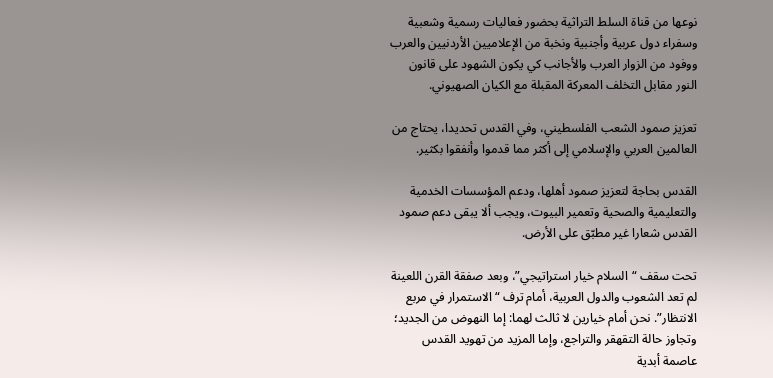نوعها من قناة السلط التراثية بحضور فعاليات رسمية وشعبية وسفراء دول عربية وأجنبية ونخبة من الإعلاميين الأردنيين والعرب ووفود من الزوار العرب والأجانب كي يكون الشهود على قانون النور مقابل التخلف المعركة المقبلة مع الكيان الصهيوني.

تعزيز صمود الشعب الفلسطيني، وفي القدس تحديدا، يحتاج من العالمين العربي والإسلامي إلى أكثر مما قدموا وأنفقوا بكثير.

القدس بحاجة لتعزيز صمود أهلها، ودعم المؤسسات الخدمية والتعليمية والصحية وتعمير البيوت، ويجب ألا يبقى دعم صمود القدس شعارا غير مطبّق على الأرض.

تحت سقف “السلام خيار استراتيجي”، وبعد صفقة القرن اللعينة لم تعد الشعوب والدول العربية، أمام ترف “الاستمرار في مربع الانتظار”. نحن أمام خيارين لا ثالث لهما: إما النهوض من الجديد؛ وتجاوز حالة التقهقر والتراجع، وإما المزيد من تهويد القدس عاصمة أبدية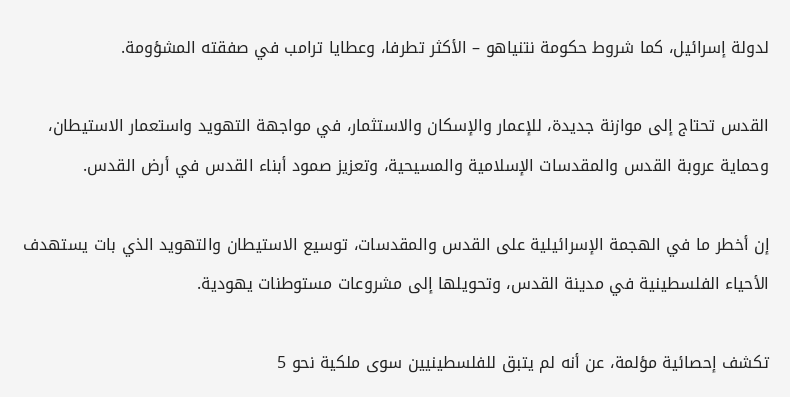لدولة إسرائيل، كما شروط حكومة نتنياهو – الأكثر تطرفا، وعطايا ترامب في صفقته المشؤومة.

القدس تحتاج إلى موازنة جديدة، للإعمار والإسكان والاستثمار، في مواجهة التهويد واستعمار الاستيطان، وحماية عروبة القدس والمقدسات الإسلامية والمسيحية، وتعزيز صمود أبناء القدس في أرض القدس.

إن أخطر ما في الهجمة الإسرائيلية على القدس والمقدسات، توسيع الاستيطان والتهويد الذي بات يستهدف الأحياء الفلسطينية في مدينة القدس، وتحويلها إلى مشروعات مستوطنات يهودية.

تكشف إحصائية مؤلمة، عن أنه لم يتبق للفلسطينيين سوى ملكية نحو 5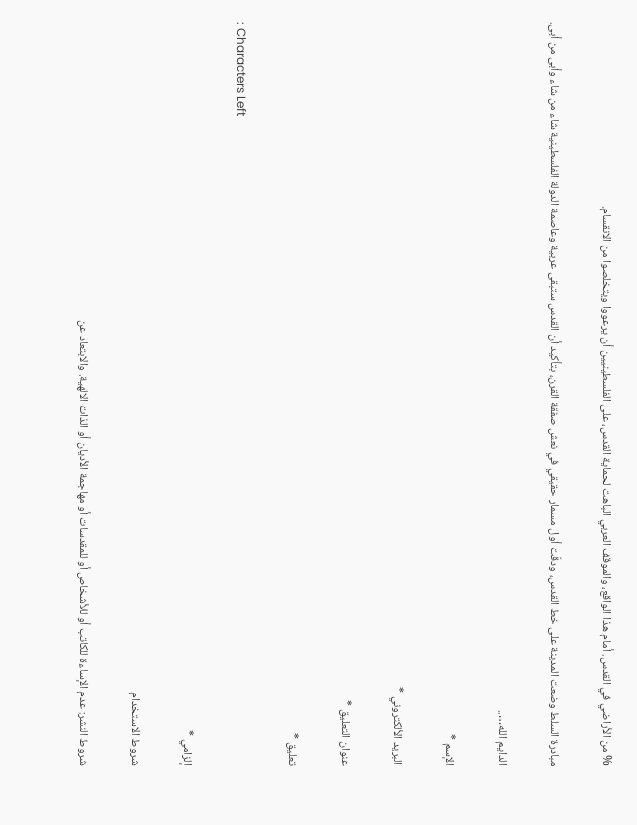% من الأراضي في القدس. أمام هذا الواقع، والموقف العربي الباهت لحماية القدس، على الفلسطينيين أن يرعووا ويتخلصوا من الانقسام.

مبادرة السلط وضعت المدينة على خط القدس، ودقّت أول مسمار حقيقي في نعش صفقة القرن، بتأكيد أن القدس ستبقى عربية وعاصمة الدولة الفلسطينية شاء من شاء وأبى من أبى.

الدايم الله…..

الإسم *

البريد الألكتروني *

عنوان التعليق *

تعليق *

: Characters Left

إلزامي *

شروط الاستخدام

شروط النشر: عدم الإساءة للكاتب أو للأشخاص أو للمقدسات أو مهاجمة الأديان أو الذات الالهية. والابتعاد عن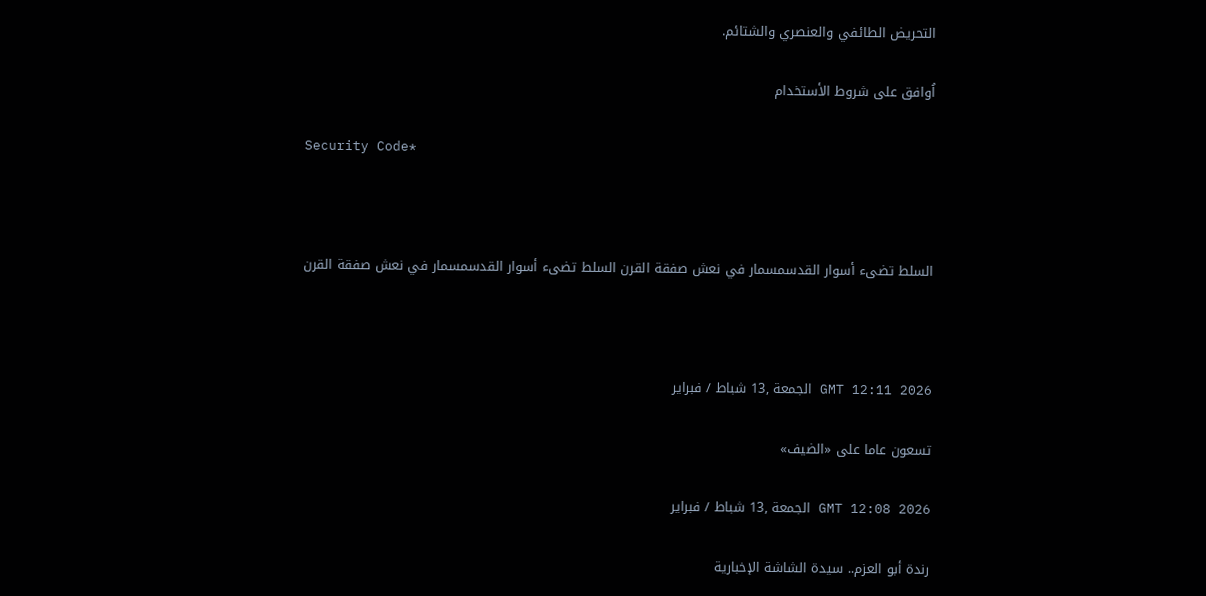التحريض الطائفي والعنصري والشتائم.

اُوافق على شروط الأستخدام

Security Code*



السلط تضىء أسوار القدسمسمار في نعش صفقة القرن السلط تضىء أسوار القدسمسمار في نعش صفقة القرن



GMT 12:11 2026 الجمعة ,13 شباط / فبراير

تسعون عاما على «الضيف»

GMT 12:08 2026 الجمعة ,13 شباط / فبراير

رندة أبو العزم.. سيدة الشاشة الإخبارية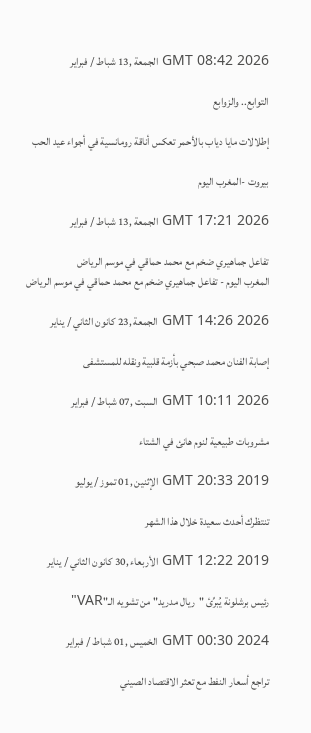GMT 08:42 2026 الجمعة ,13 شباط / فبراير

التوابع.. والزوابع

إطلالات مايا دياب بالأحمر تعكس أناقة رومانسية في أجواء عيد الحب

بيروت -المغرب اليوم

GMT 17:21 2026 الجمعة ,13 شباط / فبراير

تفاعل جماهيري ضخم مع محمد حماقي في موسم الرياض
المغرب اليوم - تفاعل جماهيري ضخم مع محمد حماقي في موسم الرياض

GMT 14:26 2026 الجمعة ,23 كانون الثاني / يناير

إصابة الفنان محمد صبحي بأزمة قلبية ونقله للمستشفى

GMT 10:11 2026 السبت ,07 شباط / فبراير

مشروبات طبيعية لنوم هانئ في الشتاء

GMT 20:33 2019 الإثنين ,01 تموز / يوليو

تنتظرك أحدث سعيدة خلال هذا الشهر

GMT 12:22 2019 الأربعاء ,30 كانون الثاني / يناير

رئيس برشلونة يُبرِّئ "ريال مدريد" من تشويه الـ"VAR"

GMT 00:30 2024 الخميس ,01 شباط / فبراير

تراجع أسعار النفط مع تعثر الاقتصاد الصيني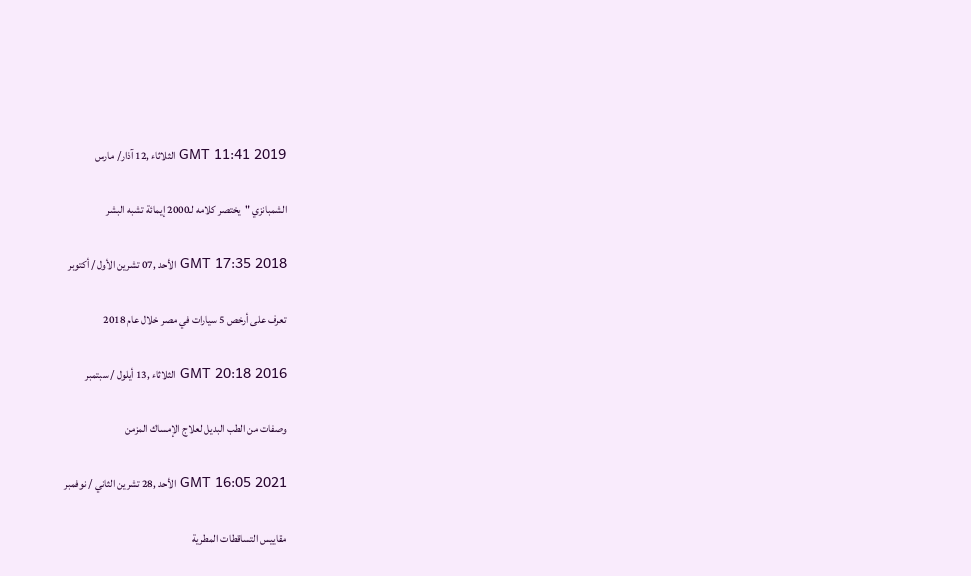GMT 11:41 2019 الثلاثاء ,12 آذار/ مارس

الشمبانزي "يختصر كلامه لـ2000 إيمائة تشبه البشر

GMT 17:35 2018 الأحد ,07 تشرين الأول / أكتوبر

تعرف على أرخص 5 سيارات في مصر خلال عام 2018

GMT 20:18 2016 الثلاثاء ,13 أيلول / سبتمبر

وصفات من الطب البديل لعلاج الإمساك المزمن

GMT 16:05 2021 الأحد ,28 تشرين الثاني / نوفمبر

مقاييس التساقطات المطرية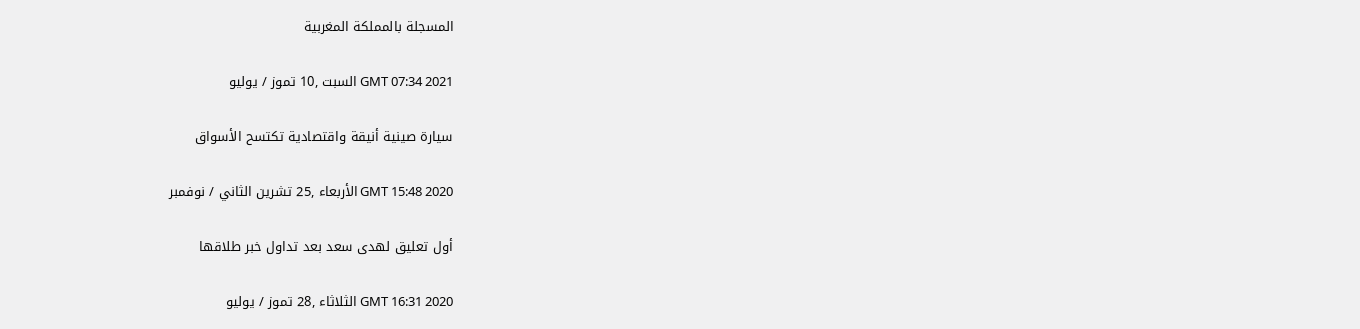المسجلة بالمملكة المغربية

GMT 07:34 2021 السبت ,10 تموز / يوليو

سيارة صينية أنيقة واقتصادية تكتسح الأسواق

GMT 15:48 2020 الأربعاء ,25 تشرين الثاني / نوفمبر

أول تعليق لهدى سعد بعد تداول خبر طلاقها

GMT 16:31 2020 الثلاثاء ,28 تموز / يوليو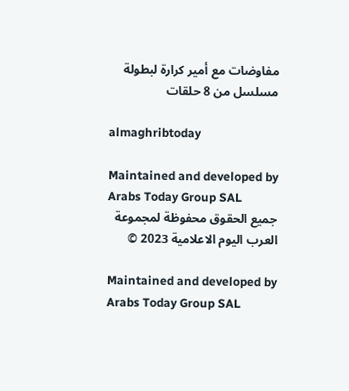مفاوضات مع أمير كرارة لبطولة مسلسل من 8 حلقات

almaghribtoday

Maintained and developed by Arabs Today Group SAL
جميع الحقوق محفوظة لمجموعة العرب اليوم الاعلامية 2023 ©

Maintained and developed by Arabs Today Group SAL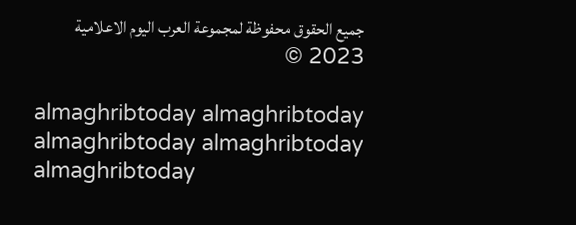جميع الحقوق محفوظة لمجموعة العرب اليوم الاعلامية 2023 ©

almaghribtoday almaghribtoday almaghribtoday almaghribtoday
almaghribtoday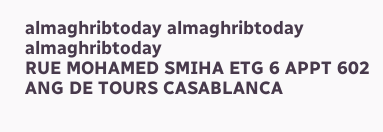almaghribtoday almaghribtoday
almaghribtoday
RUE MOHAMED SMIHA ETG 6 APPT 602 ANG DE TOURS CASABLANCA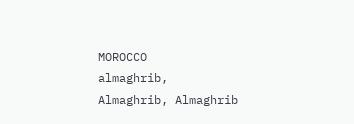MOROCCO
almaghrib, Almaghrib, Almaghrib